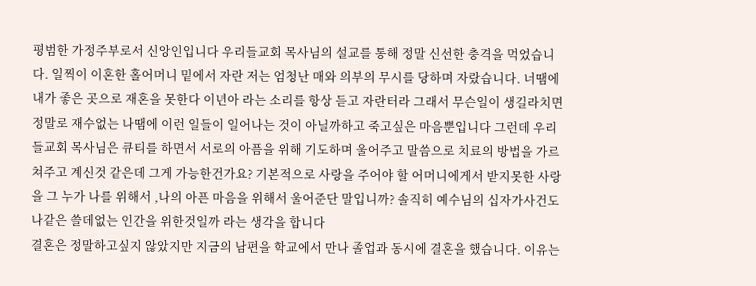평범한 가정주부로서 신앙인입니다 우리들교회 목사님의 설교를 통해 정말 신선한 충격을 먹었습니다. 일찍이 이혼한 홀어머니 밑에서 자란 저는 엄청난 매와 의부의 무시를 당하며 자랐습니다. 너땜에 내가 좋은 곳으로 재혼을 못한다 이년아 라는 소리를 항상 듣고 자란터라 그래서 무슨일이 생길라치면 정말로 재수없는 나땜에 이런 일들이 일어나는 것이 아닐까하고 죽고싶은 마음뿐입니다 그런데 우리들교회 목사님은 큐티를 하면서 서로의 아픔을 위해 기도하며 울어주고 말씀으로 치료의 방법을 가르쳐주고 계신것 같은데 그게 가능한건가요? 기본적으로 사랑을 주어야 할 어머니에게서 받지못한 사랑을 그 누가 나를 위해서 ,나의 아픈 마음을 위해서 울어준단 말입니까? 솔직히 예수님의 십자가사건도 나같은 쓸데없는 인간을 위한것일까 라는 생각을 합니다
결혼은 정말하고싶지 않았지만 지금의 남편을 학교에서 만나 졸업과 동시에 결혼을 했습니다. 이유는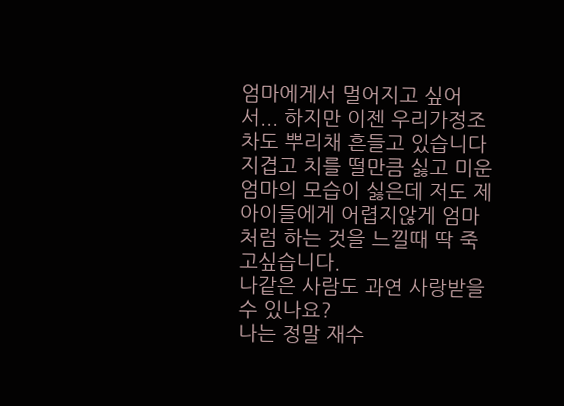엄마에게서 멀어지고 싶어서... 하지만 이젠 우리가정조차도 뿌리채 흔들고 있습니다 지겹고 치를 떨만큼 싫고 미운 엄마의 모습이 싫은데 저도 제아이들에게 어렵지않게 엄마처럼 하는 것을 느낄때 딱 죽고싶습니다.
나같은 사람도 과연 사랑받을 수 있나요?
나는 정말 재수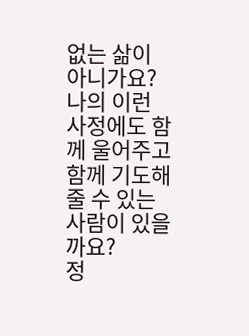없는 삶이 아니가요?
나의 이런 사정에도 함께 울어주고 함께 기도해 줄 수 있는 사람이 있을까요?
정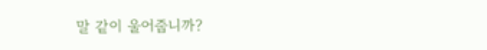말 같이 울어줍니까?